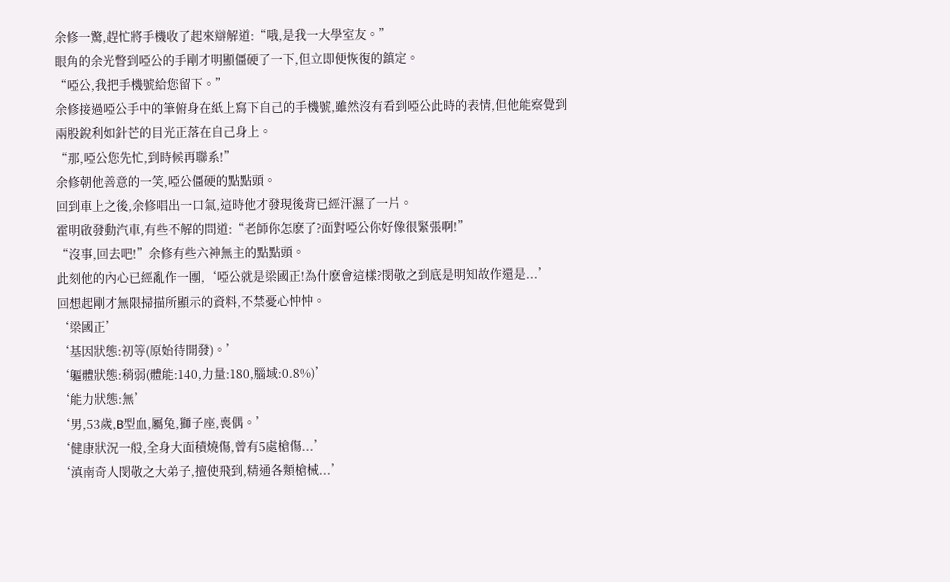余修一驚,趕忙將手機收了起來辯解道:“哦,是我一大學室友。”
眼角的余光瞥到啞公的手剛才明顯僵硬了一下,但立即便恢復的鎮定。
“啞公,我把手機號給您留下。”
余修接過啞公手中的筆俯身在紙上寫下自己的手機號,雖然沒有看到啞公此時的表情,但他能察覺到兩股銳利如針芒的目光正落在自己身上。
“那,啞公您先忙,到時候再聯系!”
余修朝他善意的一笑,啞公僵硬的點點頭。
回到車上之後,余修唱出一口氣,這時他才發現後背已經汗濕了一片。
霍明啟發動汽車,有些不解的問道:“老師你怎麽了?面對啞公你好像很緊張啊!”
“沒事,回去吧!”余修有些六神無主的點點頭。
此刻他的內心已經亂作一團,‘啞公就是梁國正!為什麽會這樣?閔敬之到底是明知故作還是...’
回想起剛才無限掃描所顯示的資料,不禁憂心忡忡。
‘梁國正’
‘基因狀態:初等(原始待開發)。’
‘軀體狀態:稍弱(體能:140,力量:180,腦域:0.8%)’
‘能力狀態:無’
‘男,53歲,B型血,屬兔,獅子座,喪偶。’
‘健康狀況一般,全身大面積燒傷,曾有5處槍傷...’
‘滇南奇人閔敬之大弟子,擅使飛到,精通各類槍械...’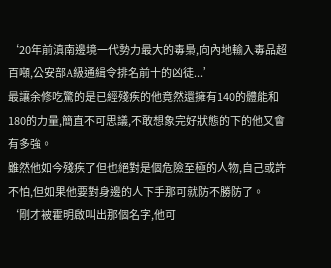‘20年前滇南邊境一代勢力最大的毒梟,向內地輸入毒品超百噸,公安部A級通緝令排名前十的凶徒...’
最讓余修吃驚的是已經殘疾的他竟然還擁有140的體能和180的力量,簡直不可思議,不敢想象完好狀態的下的他又會有多強。
雖然他如今殘疾了但也絕對是個危險至極的人物,自己或許不怕,但如果他要對身邊的人下手那可就防不勝防了。
‘剛才被霍明啟叫出那個名字,他可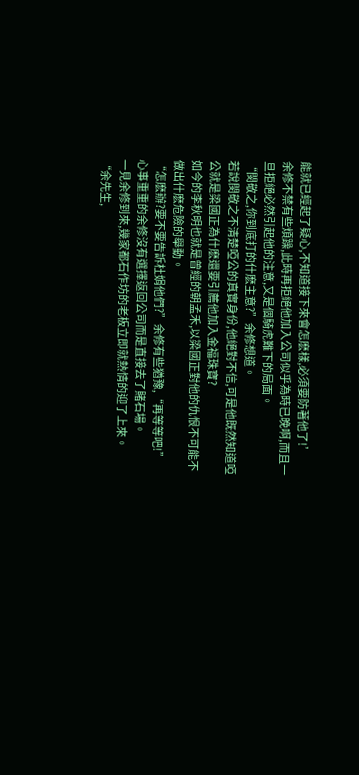能就已經起了疑心,不知道接下來會怎麽樣,必須要防著他了!’
余修不禁有些煩躁,此時再拒絕他加入公司似乎為時已晚啊,而且一旦拒絕必然引起他的注意,又是個騎虎難下的局面。
“閔敬之,你到底打的什麽主意?”余修想道。
若說閔敬之不清楚啞公的真實身份,他絕對不信,可是他既然知道啞公就是梁國正為什麽還要引薦他加入金福珠寶?
如今的李秋明也就是曾經的朝孟禾,以梁國正對他的仇恨不可能不做出什麽危險的舉動。
“怎麽辦?要不要告訴杜娟他們?”余修有些猶豫,“再等等吧!”
心事重重的余修沒有選擇返回公司而是直接去了賭石場。
一見余修到來,幾家都石作坊的老板立即就熱情的迎了上來。
“余先生,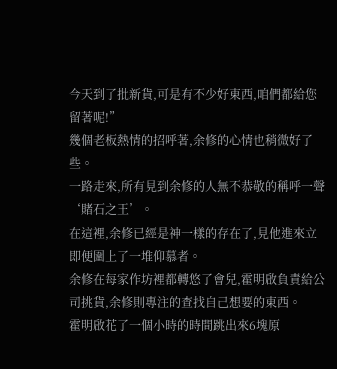今天到了批新貨,可是有不少好東西,咱們都給您留著呢!”
幾個老板熱情的招呼著,余修的心情也稍微好了些。
一路走來,所有見到余修的人無不恭敬的稱呼一聲‘賭石之王’。
在這裡,余修已經是神一樣的存在了,見他進來立即便圍上了一堆仰慕者。
余修在每家作坊裡都轉悠了會兒,霍明啟負責給公司挑貨,余修則專注的查找自己想要的東西。
霍明啟花了一個小時的時間跳出來6塊原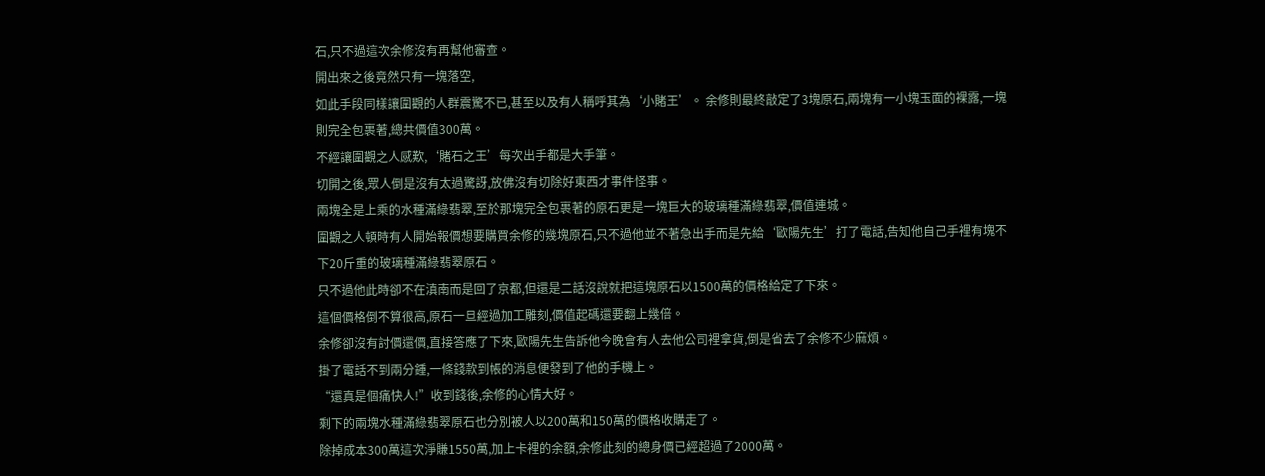石,只不過這次余修沒有再幫他審查。
開出來之後竟然只有一塊落空,
如此手段同樣讓圍觀的人群震驚不已,甚至以及有人稱呼其為‘小賭王’。 余修則最終敲定了3塊原石,兩塊有一小塊玉面的裸露,一塊則完全包裹著,總共價值300萬。
不經讓圍觀之人感歎,‘賭石之王’每次出手都是大手筆。
切開之後,眾人倒是沒有太過驚訝,放佛沒有切除好東西才事件怪事。
兩塊全是上乘的水種滿綠翡翠,至於那塊完全包裹著的原石更是一塊巨大的玻璃種滿綠翡翠,價值連城。
圍觀之人頓時有人開始報價想要購買余修的幾塊原石,只不過他並不著急出手而是先給‘歐陽先生’打了電話,告知他自己手裡有塊不下20斤重的玻璃種滿綠翡翠原石。
只不過他此時卻不在滇南而是回了京都,但還是二話沒說就把這塊原石以1500萬的價格給定了下來。
這個價格倒不算很高,原石一旦經過加工雕刻,價值起碼還要翻上幾倍。
余修卻沒有討價還價,直接答應了下來,歐陽先生告訴他今晚會有人去他公司裡拿貨,倒是省去了余修不少麻煩。
掛了電話不到兩分鍾,一條錢款到帳的消息便發到了他的手機上。
“還真是個痛快人!”收到錢後,余修的心情大好。
剩下的兩塊水種滿綠翡翠原石也分別被人以200萬和150萬的價格收購走了。
除掉成本300萬這次淨賺1550萬,加上卡裡的余額,余修此刻的總身價已經超過了2000萬。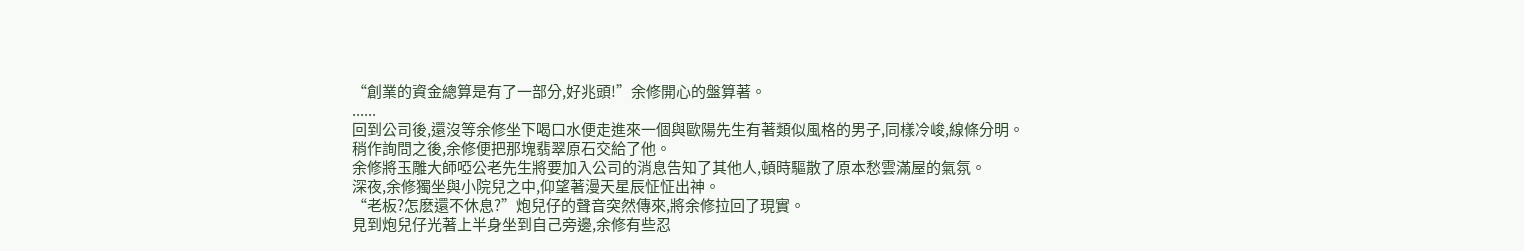“創業的資金總算是有了一部分,好兆頭!”余修開心的盤算著。
......
回到公司後,還沒等余修坐下喝口水便走進來一個與歐陽先生有著類似風格的男子,同樣冷峻,線條分明。
稍作詢問之後,余修便把那塊翡翠原石交給了他。
余修將玉雕大師啞公老先生將要加入公司的消息告知了其他人,頓時驅散了原本愁雲滿屋的氣氛。
深夜,余修獨坐與小院兒之中,仰望著漫天星辰怔怔出神。
“老板?怎麽還不休息?”炮兒仔的聲音突然傳來,將余修拉回了現實。
見到炮兒仔光著上半身坐到自己旁邊,余修有些忍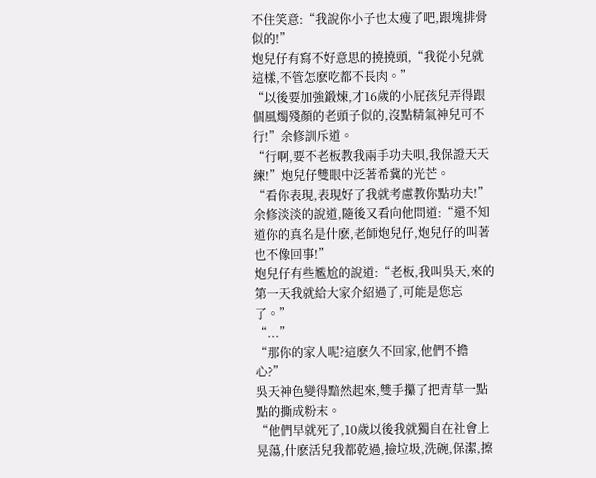不住笑意:“我說你小子也太瘦了吧,跟塊排骨似的!”
炮兒仔有寫不好意思的撓撓頭,“我從小兒就這樣,不管怎麽吃都不長肉。”
“以後要加強鍛煉,才16歲的小屁孩兒弄得跟個風燭殘顏的老頭子似的,沒點精氣神兒可不行!”余修訓斥道。
“行啊,要不老板教我兩手功夫唄,我保證天天練!”炮兒仔雙眼中泛著希冀的光芒。
“看你表現,表現好了我就考慮教你點功夫!”余修淡淡的說道,隨後又看向他問道:“還不知道你的真名是什麽,老師炮兒仔,炮兒仔的叫著也不像回事!”
炮兒仔有些尷尬的說道:“老板,我叫吳天,來的第一天我就給大家介紹過了,可能是您忘了。”
“...”
“那你的家人呢?這麽久不回家,他們不擔心?”
吳天神色變得黯然起來,雙手攥了把青草一點點的撕成粉末。
“他們早就死了,10歲以後我就獨自在社會上晃蕩,什麽活兒我都乾過,撿垃圾,洗碗,保潔,擦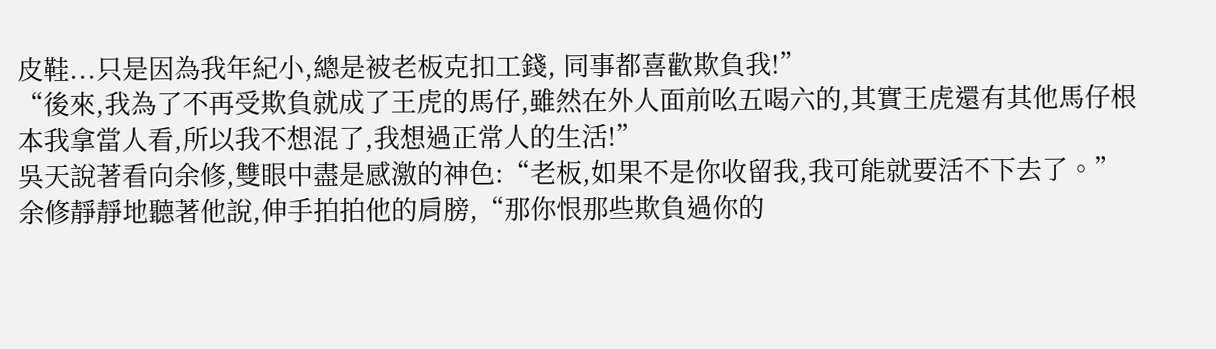皮鞋...只是因為我年紀小,總是被老板克扣工錢, 同事都喜歡欺負我!”
“後來,我為了不再受欺負就成了王虎的馬仔,雖然在外人面前吆五喝六的,其實王虎還有其他馬仔根本我拿當人看,所以我不想混了,我想過正常人的生活!”
吳天說著看向余修,雙眼中盡是感激的神色:“老板,如果不是你收留我,我可能就要活不下去了。”
余修靜靜地聽著他說,伸手拍拍他的肩膀,“那你恨那些欺負過你的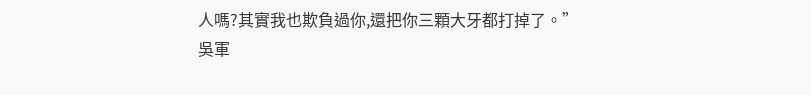人嗎?其實我也欺負過你,還把你三顆大牙都打掉了。”
吳軍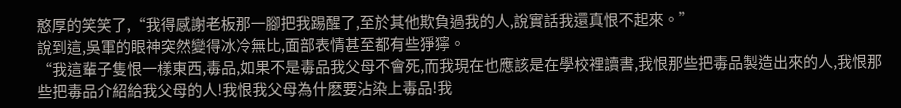憨厚的笑笑了,“我得感謝老板那一腳把我踢醒了,至於其他欺負過我的人,說實話我還真恨不起來。”
說到這,吳軍的眼神突然變得冰冷無比,面部表情甚至都有些猙獰。
“我這輩子隻恨一樣東西,毒品,如果不是毒品我父母不會死,而我現在也應該是在學校裡讀書,我恨那些把毒品製造出來的人,我恨那些把毒品介紹給我父母的人!我恨我父母為什麽要沾染上毒品!我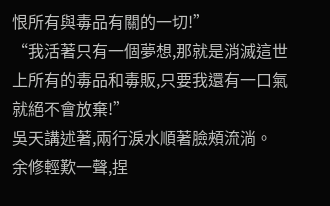恨所有與毒品有關的一切!”
“我活著只有一個夢想,那就是消滅這世上所有的毒品和毒販,只要我還有一口氣就絕不會放棄!”
吳天講述著,兩行淚水順著臉頰流淌。
余修輕歎一聲,捏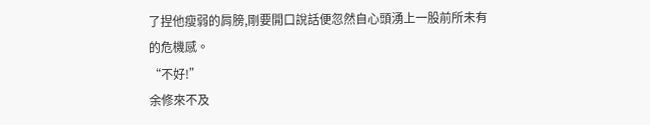了捏他瘦弱的肩膀,剛要開口說話便忽然自心頭湧上一股前所未有的危機感。
“不好!”
余修來不及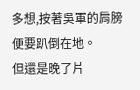多想,按著吳軍的肩膀便要趴倒在地。
但還是晚了片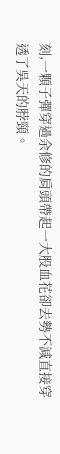刻,一顆子彈穿過余修的肩頭帶起一大股血花卻去勢不減直接穿透了吳天的脖頸。